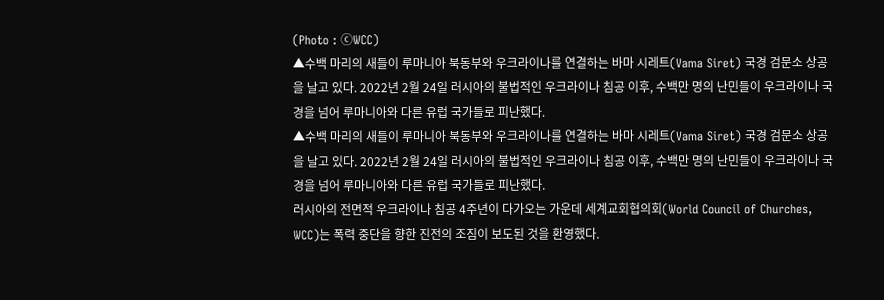(Photo : ⓒWCC)
▲수백 마리의 새들이 루마니아 북동부와 우크라이나를 연결하는 바마 시레트(Vama Siret) 국경 검문소 상공을 날고 있다. 2022년 2월 24일 러시아의 불법적인 우크라이나 침공 이후, 수백만 명의 난민들이 우크라이나 국경을 넘어 루마니아와 다른 유럽 국가들로 피난했다.
▲수백 마리의 새들이 루마니아 북동부와 우크라이나를 연결하는 바마 시레트(Vama Siret) 국경 검문소 상공을 날고 있다. 2022년 2월 24일 러시아의 불법적인 우크라이나 침공 이후, 수백만 명의 난민들이 우크라이나 국경을 넘어 루마니아와 다른 유럽 국가들로 피난했다.
러시아의 전면적 우크라이나 침공 4주년이 다가오는 가운데 세계교회협의회(World Council of Churches, WCC)는 폭력 중단을 향한 진전의 조짐이 보도된 것을 환영했다.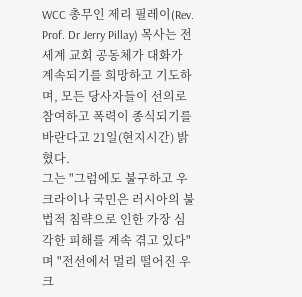WCC 총무인 제리 필레이(Rev. Prof. Dr Jerry Pillay) 목사는 전 세계 교회 공동체가 대화가 계속되기를 희망하고 기도하며, 모든 당사자들이 선의로 참여하고 폭력이 종식되기를 바란다고 21일(현지시간) 밝혔다.
그는 "그럼에도 불구하고 우크라이나 국민은 러시아의 불법적 침략으로 인한 가장 심각한 피해를 계속 겪고 있다"며 "전선에서 멀리 떨어진 우크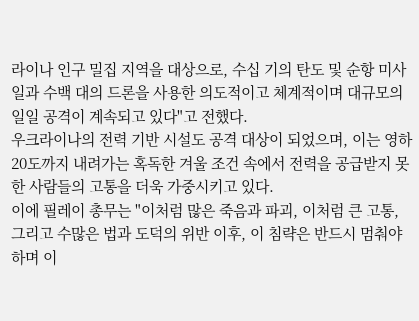라이나 인구 밀집 지역을 대상으로, 수십 기의 탄도 및 순항 미사일과 수백 대의 드론을 사용한 의도적이고 체계적이며 대규모의 일일 공격이 계속되고 있다"고 전했다.
우크라이나의 전력 기반 시설도 공격 대상이 되었으며, 이는 영하 20도까지 내려가는 혹독한 겨울 조건 속에서 전력을 공급받지 못한 사람들의 고통을 더욱 가중시키고 있다.
이에 필레이 총무는 "이처럼 많은 죽음과 파괴, 이처럼 큰 고통, 그리고 수많은 법과 도덕의 위반 이후, 이 침략은 반드시 멈춰야 하며 이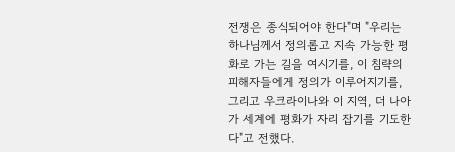전쟁은 종식되어야 한다"며 "우리는 하나님께서 정의롭고 지속 가능한 평화로 가는 길을 여시기를, 이 침략의 피해자들에게 정의가 이루어지기를, 그리고 우크라이나와 이 지역, 더 나아가 세계에 평화가 자리 잡기를 기도한다"고 전했다.